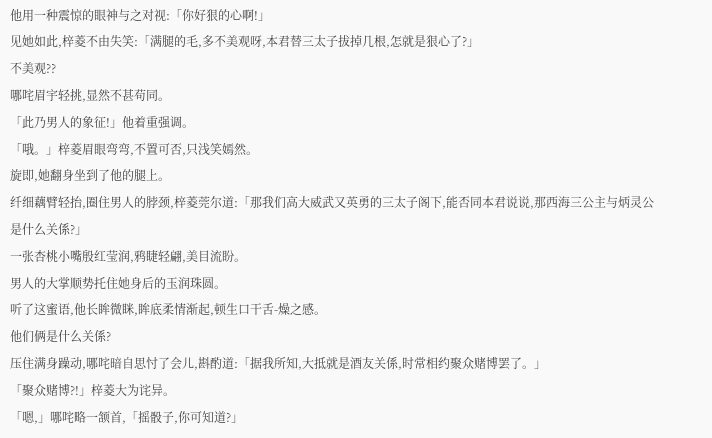他用一种震惊的眼神与之对视:「你好狠的心啊!」
见她如此,梓菱不由失笑:「满腿的毛,多不美观呀,本君替三太子拔掉几根,怎就是狠心了?」
不美观??
哪咤眉宇轻挑,显然不甚苟同。
「此乃男人的象征!」他着重强调。
「哦。」梓菱眉眼弯弯,不置可否,只浅笑嫣然。
旋即,她翻身坐到了他的腿上。
纤细藕臂轻抬,圈住男人的脖颈,梓菱莞尔道:「那我们高大威武又英勇的三太子阁下,能否同本君说说,那西海三公主与炳灵公是什么关係?」
一张杏桃小嘴殷红莹润,鸦睫轻翩,美目流盼。
男人的大掌顺势托住她身后的玉润珠圆。
听了这蜜语,他长眸微眯,眸底柔情渐起,顿生口干舌-燥之感。
他们俩是什么关係?
压住满身躁动,哪咤暗自思忖了会儿,斟酌道:「据我所知,大抵就是酒友关係,时常相约聚众赌博罢了。」
「聚众赌博?!」梓菱大为诧异。
「嗯,」哪咤略一颔首,「摇骰子,你可知道?」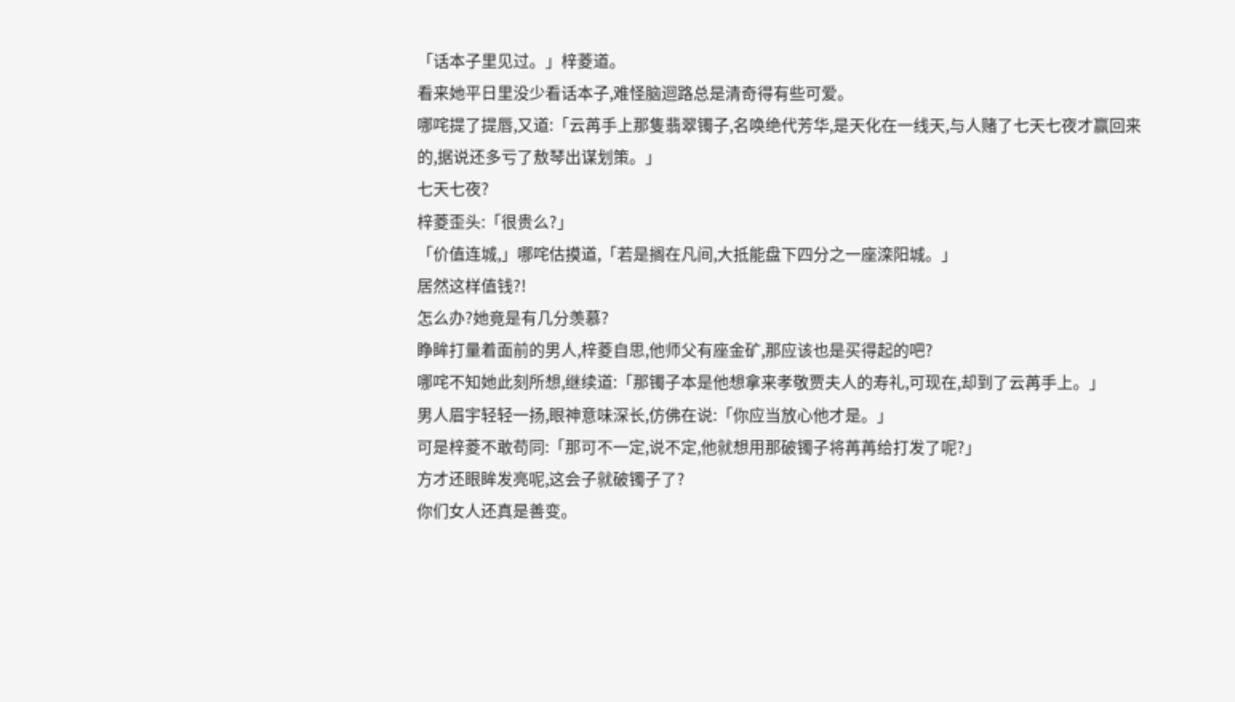「话本子里见过。」梓菱道。
看来她平日里没少看话本子,难怪脑迴路总是清奇得有些可爱。
哪咤提了提唇,又道:「云苒手上那隻翡翠镯子,名唤绝代芳华,是天化在一线天,与人赌了七天七夜才赢回来的,据说还多亏了敖琴出谋划策。」
七天七夜?
梓菱歪头:「很贵么?」
「价值连城,」哪咤估摸道,「若是搁在凡间,大抵能盘下四分之一座滦阳城。」
居然这样值钱?!
怎么办?她竟是有几分羡慕?
睁眸打量着面前的男人,梓菱自思,他师父有座金矿,那应该也是买得起的吧?
哪咤不知她此刻所想,继续道:「那镯子本是他想拿来孝敬贾夫人的寿礼,可现在,却到了云苒手上。」
男人眉宇轻轻一扬,眼神意味深长,仿佛在说:「你应当放心他才是。」
可是梓菱不敢苟同:「那可不一定,说不定,他就想用那破镯子将苒苒给打发了呢?」
方才还眼眸发亮呢,这会子就破镯子了?
你们女人还真是善变。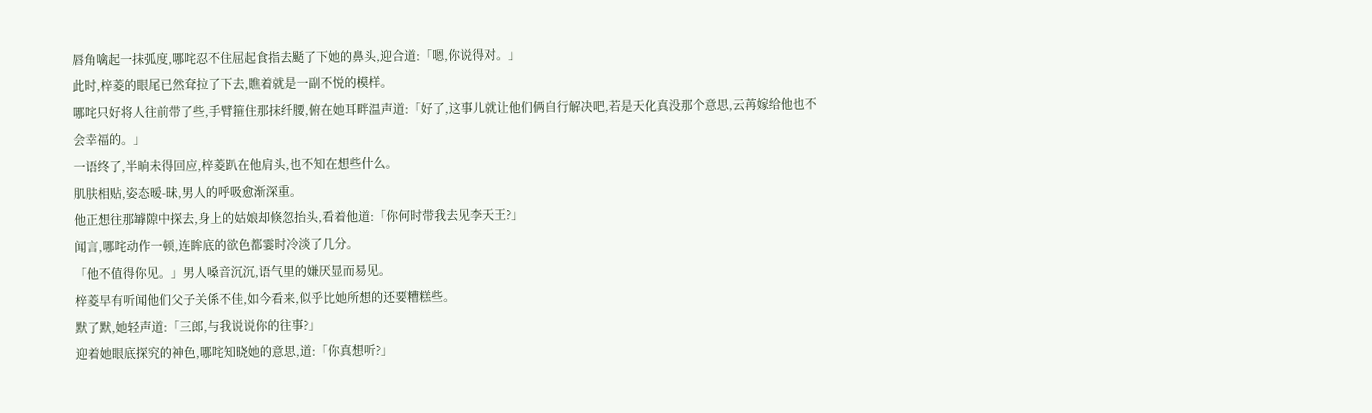唇角噙起一抹弧度,哪咤忍不住屈起食指去颳了下她的鼻头,迎合道:「嗯,你说得对。」
此时,梓菱的眼尾已然耷拉了下去,瞧着就是一副不悦的模样。
哪咤只好将人往前带了些,手臂箍住那抹纤腰,俯在她耳畔温声道:「好了,这事儿就让他们俩自行解决吧,若是天化真没那个意思,云苒嫁给他也不会幸福的。」
一语终了,半晌未得回应,梓菱趴在他肩头,也不知在想些什么。
肌肤相贴,姿态暧-昧,男人的呼吸愈渐深重。
他正想往那罅隙中探去,身上的姑娘却倏忽抬头,看着他道:「你何时带我去见李天王?」
闻言,哪咤动作一顿,连眸底的欲色都霎时冷淡了几分。
「他不值得你见。」男人嗓音沉沉,语气里的嫌厌显而易见。
梓菱早有听闻他们父子关係不佳,如今看来,似乎比她所想的还要糟糕些。
默了默,她轻声道:「三郎,与我说说你的往事?」
迎着她眼底探究的神色,哪咤知晓她的意思,道:「你真想听?」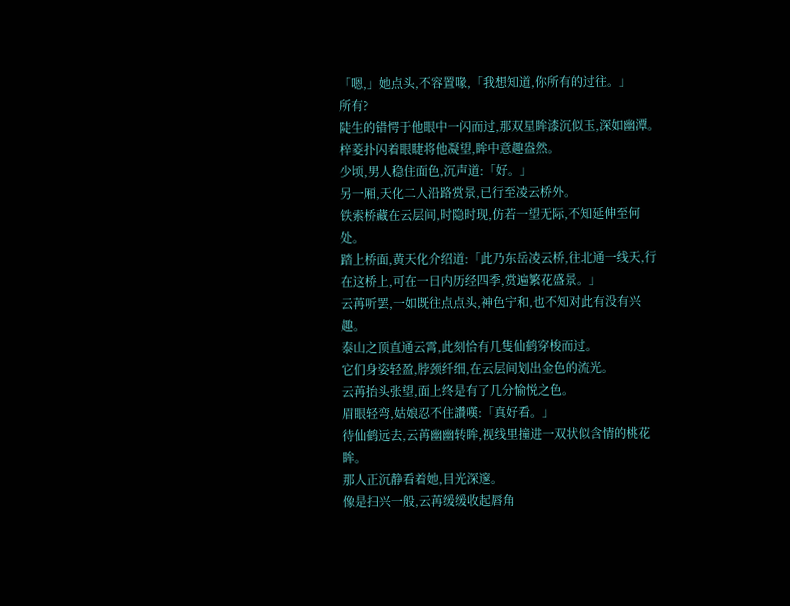「嗯,」她点头,不容置喙,「我想知道,你所有的过往。」
所有?
陡生的错愕于他眼中一闪而过,那双星眸漆沉似玉,深如幽潭。
梓菱扑闪着眼睫将他凝望,眸中意趣盎然。
少顷,男人稳住面色,沉声道:「好。」
另一厢,天化二人沿路赏景,已行至凌云桥外。
铁索桥藏在云层间,时隐时现,仿若一望无际,不知延伸至何处。
踏上桥面,黄天化介绍道:「此乃东岳凌云桥,往北通一线天,行在这桥上,可在一日内历经四季,赏遍繁花盛景。」
云苒听罢,一如既往点点头,神色宁和,也不知对此有没有兴趣。
泰山之顶直通云霄,此刻恰有几隻仙鹤穿梭而过。
它们身姿轻盈,脖颈纤细,在云层间划出金色的流光。
云苒抬头张望,面上终是有了几分愉悦之色。
眉眼轻弯,姑娘忍不住讚嘆:「真好看。」
待仙鹤远去,云苒幽幽转眸,视线里撞进一双状似含情的桃花眸。
那人正沉静看着她,目光深邃。
像是扫兴一般,云苒缓缓收起唇角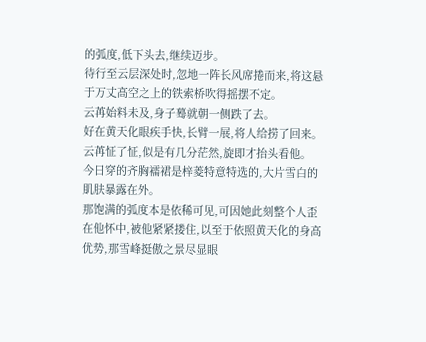的弧度,低下头去,继续迈步。
待行至云层深处时,忽地一阵长风席捲而来,将这悬于万丈高空之上的铁索桥吹得摇摆不定。
云苒始料未及,身子蓦就朝一侧跌了去。
好在黄天化眼疾手快,长臂一展,将人给捞了回来。
云苒怔了怔,似是有几分茫然,旋即才抬头看他。
今日穿的齐胸襦裙是梓菱特意特选的,大片雪白的肌肤暴露在外。
那饱满的弧度本是依稀可见,可因她此刻整个人歪在他怀中,被他紧紧搂住,以至于依照黄天化的身高优势,那雪峰挺傲之景尽显眼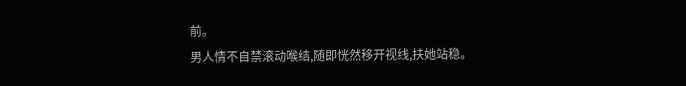前。
男人情不自禁滚动喉结,随即恍然移开视线,扶她站稳。